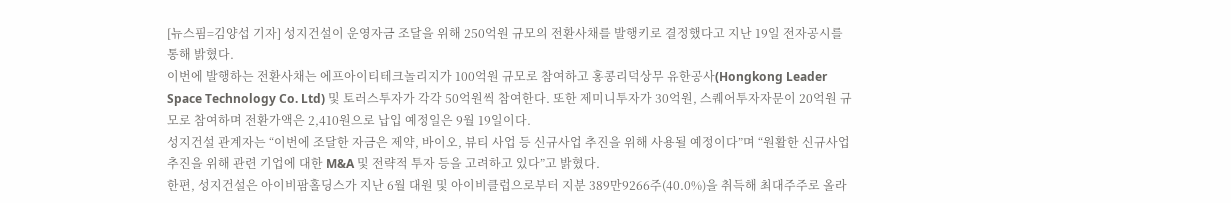[뉴스핌=김양섭 기자] 성지건설이 운영자금 조달을 위해 250억원 규모의 전환사채를 발행키로 결정했다고 지난 19일 전자공시를 통해 밝혔다.
이번에 발행하는 전환사채는 에프아이티테크놀리지가 100억원 규모로 참여하고 홍콩리덕상무 유한공사(Hongkong Leader Space Technology Co. Ltd) 및 토러스투자가 각각 50억원씩 참여한다. 또한 제미니투자가 30억원, 스퀘어투자자문이 20억원 규모로 참여하며 전환가액은 2,410원으로 납입 예정일은 9월 19일이다.
성지건설 관계자는 “이번에 조달한 자금은 제약, 바이오, 뷰티 사업 등 신규사업 추진을 위해 사용될 예정이다”며 “원활한 신규사업 추진을 위해 관련 기업에 대한 M&A 및 전략적 투자 등을 고려하고 있다”고 밝혔다.
한편, 성지건설은 아이비팜홀딩스가 지난 6월 대원 및 아이비클럽으로부터 지분 389만9266주(40.0%)을 취득해 최대주주로 올라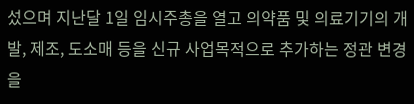섰으며 지난달 1일 임시주총을 열고 의약품 및 의료기기의 개발, 제조, 도소매 등을 신규 사업목적으로 추가하는 정관 변경을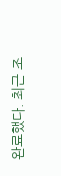완료했다. 최근 조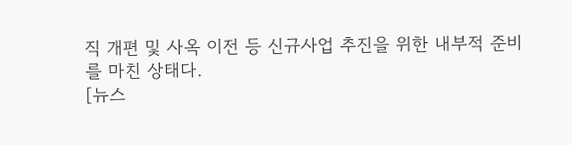직 개편 및 사옥 이전 등 신규사업 추진을 위한 내부적 준비를 마친 상태다.
[뉴스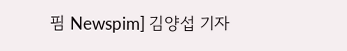핌 Newspim] 김양섭 기자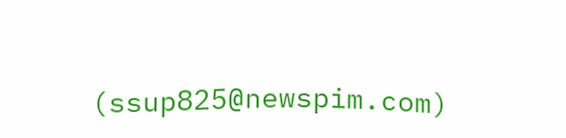(ssup825@newspim.com)